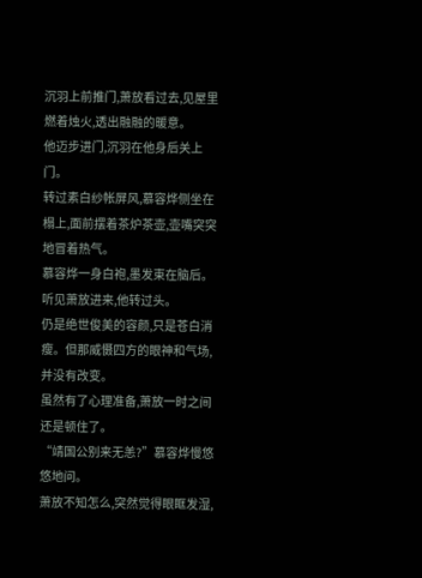沉羽上前推门,萧放看过去,见屋里燃着烛火,透出融融的暖意。
他迈步进门,沉羽在他身后关上门。
转过素白纱帐屏风,慕容烨侧坐在榻上,面前摆着茶炉茶壶,壶嘴突突地冒着热气。
慕容烨一身白袍,墨发束在脑后。听见萧放进来,他转过头。
仍是绝世俊美的容颜,只是苍白消瘦。但那威慑四方的眼神和气场,并没有改变。
虽然有了心理准备,萧放一时之间还是顿住了。
“靖国公别来无恙?”慕容烨慢悠悠地问。
萧放不知怎么,突然觉得眼眶发湿,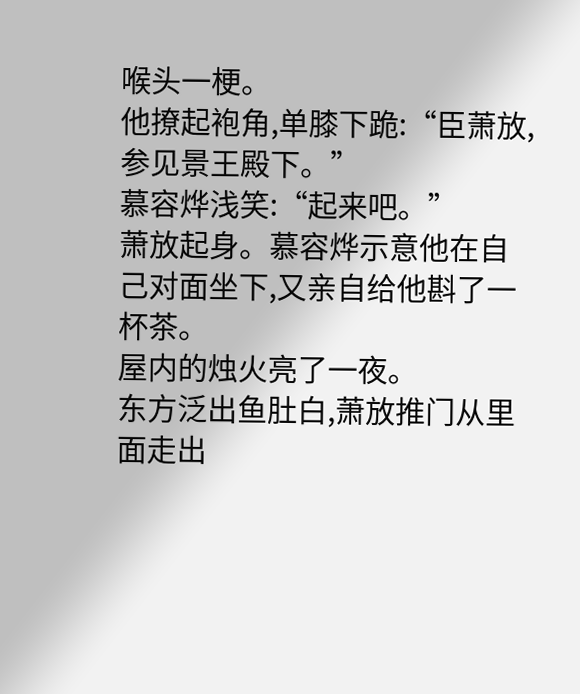喉头一梗。
他撩起袍角,单膝下跪:“臣萧放,参见景王殿下。”
慕容烨浅笑:“起来吧。”
萧放起身。慕容烨示意他在自己对面坐下,又亲自给他斟了一杯茶。
屋内的烛火亮了一夜。
东方泛出鱼肚白,萧放推门从里面走出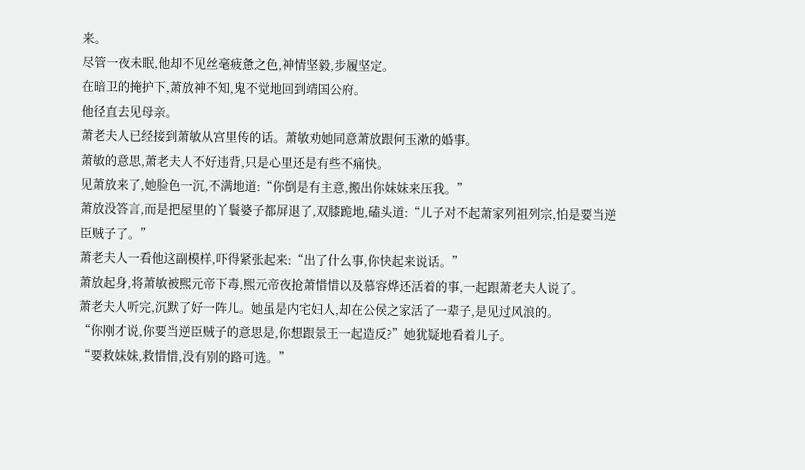来。
尽管一夜未眠,他却不见丝毫疲惫之色,神情坚毅,步履坚定。
在暗卫的掩护下,萧放神不知,鬼不觉地回到靖国公府。
他径直去见母亲。
萧老夫人已经接到萧敏从宫里传的话。萧敏劝她同意萧放跟何玉漱的婚事。
萧敏的意思,萧老夫人不好违背,只是心里还是有些不痛快。
见萧放来了,她脸色一沉,不满地道:“你倒是有主意,搬出你妹妹来压我。”
萧放没答言,而是把屋里的丫鬟婆子都屏退了,双膝跪地,磕头道:“儿子对不起萧家列祖列宗,怕是要当逆臣贼子了。”
萧老夫人一看他这副模样,吓得紧张起来:“出了什么事,你快起来说话。”
萧放起身,将萧敏被熙元帝下毒,熙元帝夜抢萧惜惜以及慕容烨还活着的事,一起跟萧老夫人说了。
萧老夫人听完,沉默了好一阵儿。她虽是内宅妇人,却在公侯之家活了一辈子,是见过风浪的。
“你刚才说,你要当逆臣贼子的意思是,你想跟景王一起造反?”她犹疑地看着儿子。
“要救妹妹,救惜惜,没有别的路可选。”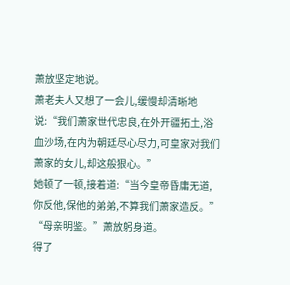萧放坚定地说。
萧老夫人又想了一会儿,缓慢却清晰地说:“我们萧家世代忠良,在外开疆拓土,浴血沙场,在内为朝廷尽心尽力,可皇家对我们萧家的女儿,却这般狠心。”
她顿了一顿,接着道:“当今皇帝昏庸无道,你反他,保他的弟弟,不算我们萧家造反。”
“母亲明鉴。”萧放躬身道。
得了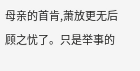母亲的首肯,萧放更无后顾之忧了。只是举事的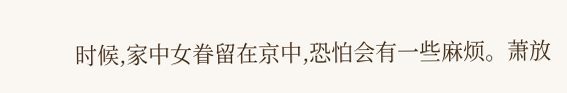时候,家中女眷留在京中,恐怕会有一些麻烦。萧放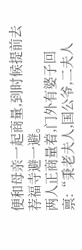便和母亲一起商量,到时候提前去荐福寺避一避。
两人正商量着,门外有婆子回禀:“秉老夫人,国公爷,二夫人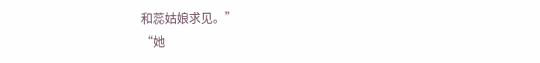和蕊姑娘求见。”
“她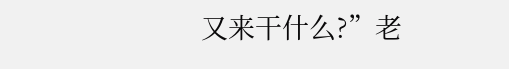又来干什么?”老